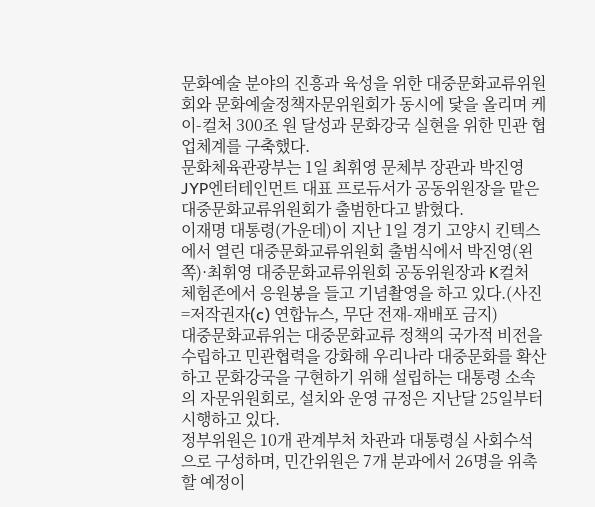문화예술 분야의 진흥과 육성을 위한 대중문화교류위원회와 문화예술정책자문위원회가 동시에 닻을 올리며 케이-컬처 300조 원 달성과 문화강국 실현을 위한 민관 협업체계를 구축했다.
문화체육관광부는 1일 최휘영 문체부 장관과 박진영 JYP엔터테인먼트 대표 프로듀서가 공동위원장을 맡은 대중문화교류위원회가 출범한다고 밝혔다.
이재명 대통령(가운데)이 지난 1일 경기 고양시 킨텍스에서 열린 대중문화교류위원회 출범식에서 박진영(왼쪽)·최휘영 대중문화교류위원회 공동위원장과 K컬처 체험존에서 응원봉을 들고 기념촬영을 하고 있다.(사진=저작권자(c) 연합뉴스, 무단 전재-재배포 금지)
대중문화교류위는 대중문화교류 정책의 국가적 비전을 수립하고 민관협력을 강화해 우리나라 대중문화를 확산하고 문화강국을 구현하기 위해 설립하는 대통령 소속의 자문위원회로, 설치와 운영 규정은 지난달 25일부터 시행하고 있다.
정부위원은 10개 관계부처 차관과 대통령실 사회수석으로 구성하며, 민간위원은 7개 분과에서 26명을 위촉할 예정이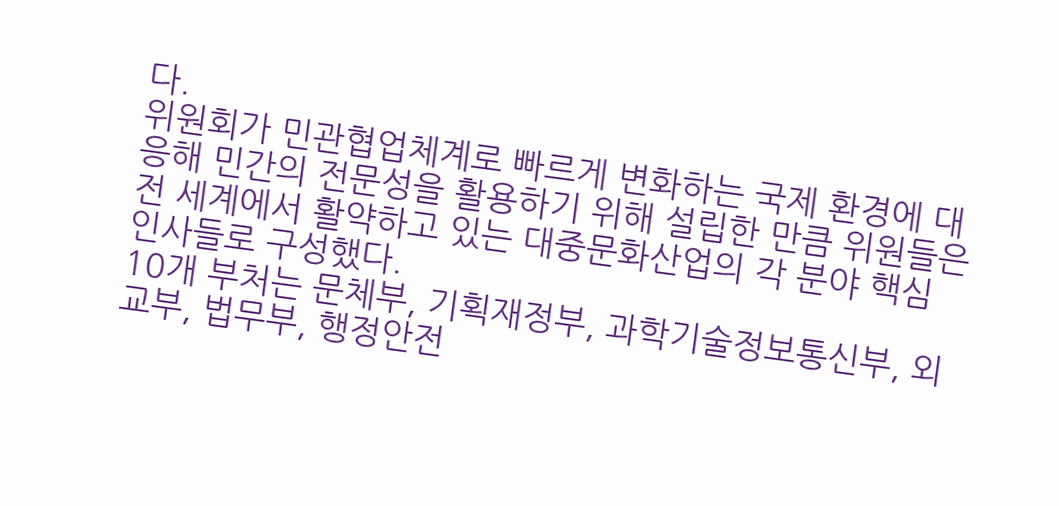다.
위원회가 민관협업체계로 빠르게 변화하는 국제 환경에 대응해 민간의 전문성을 활용하기 위해 설립한 만큼 위원들은 전 세계에서 활약하고 있는 대중문화산업의 각 분야 핵심 인사들로 구성했다.
10개 부처는 문체부, 기획재정부, 과학기술정보통신부, 외교부, 법무부, 행정안전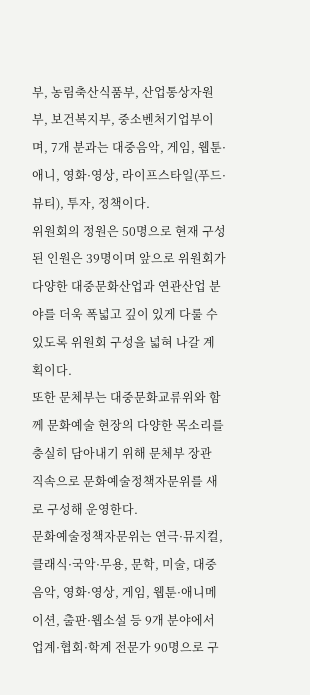부, 농림축산식품부, 산업통상자원부, 보건복지부, 중소벤처기업부이며, 7개 분과는 대중음악, 게임, 웹툰·애니, 영화·영상, 라이프스타일(푸드·뷰티), 투자, 정책이다.
위원회의 정원은 50명으로 현재 구성된 인원은 39명이며 앞으로 위원회가 다양한 대중문화산업과 연관산업 분야를 더욱 폭넓고 깊이 있게 다룰 수 있도록 위원회 구성을 넓혀 나갈 계획이다.
또한 문체부는 대중문화교류위와 함께 문화예술 현장의 다양한 목소리를 충실히 담아내기 위해 문체부 장관 직속으로 문화예술정책자문위를 새로 구성해 운영한다.
문화예술정책자문위는 연극·뮤지컬, 클래식·국악·무용, 문학, 미술, 대중음악, 영화·영상, 게임, 웹툰·애니메이션, 출판·웹소설 등 9개 분야에서 업계·협회·학계 전문가 90명으로 구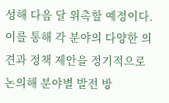성해 다음 달 위촉할 예정이다.
이를 통해 각 분야의 다양한 의견과 정책 제안을 정기적으로 논의해 분야별 발전 방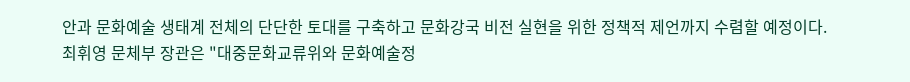안과 문화예술 생태계 전체의 단단한 토대를 구축하고 문화강국 비전 실현을 위한 정책적 제언까지 수렴할 예정이다.
최휘영 문체부 장관은 "대중문화교류위와 문화예술정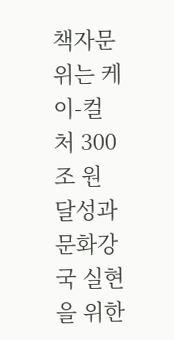책자문위는 케이-컬처 300조 원 달성과 문화강국 실현을 위한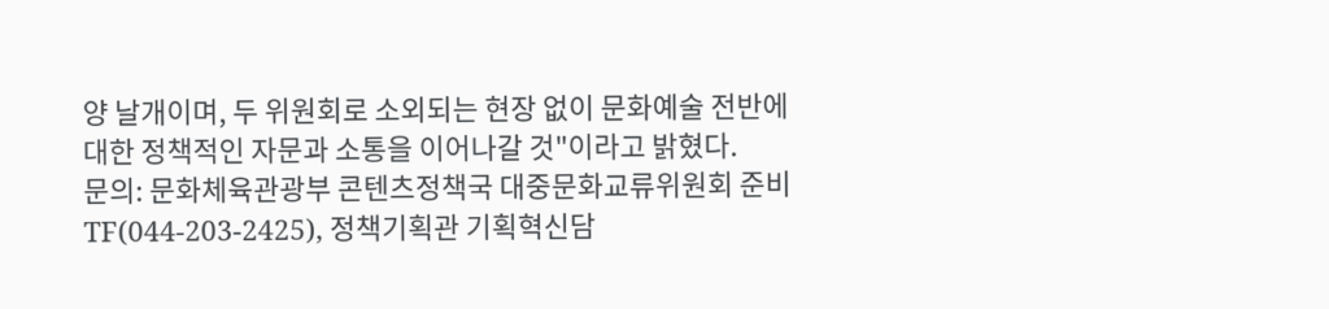양 날개이며, 두 위원회로 소외되는 현장 없이 문화예술 전반에 대한 정책적인 자문과 소통을 이어나갈 것"이라고 밝혔다.
문의: 문화체육관광부 콘텐츠정책국 대중문화교류위원회 준비 TF(044-203-2425), 정책기획관 기획혁신담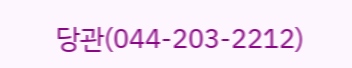당관(044-203-2212)